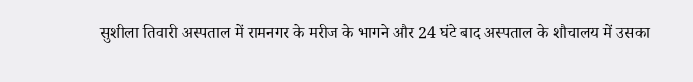सुशीला तिवारी अस्पताल में रामनगर के मरीज के भागने और 24 घंटे बाद अस्पताल के शौचालय में उसका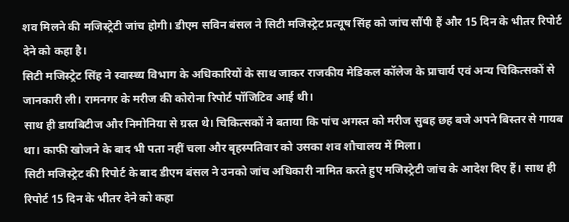शव मिलने की मजिस्ट्रेटी जांच होगी। डीएम सविन बंसल ने सिटी मजिस्ट्रेट प्रत्यूष सिंह को जांच सौंपी हैं और 15 दिन के भीतर रिपोर्ट देने को कहा है।
सिटी मजिस्ट्रेट सिंह ने स्वास्थ्य विभाग के अधिकारियों के साथ जाकर राजकीय मेडिकल कॉलेज के प्राचार्य एवं अन्य चिकित्सकों से जानकारी ली। रामनगर के मरीज की कोरोना रिपोर्ट पॉजिटिव आई थी।
साथ ही डायबिटीज और निमोनिया से ग्रस्त थे। चिकित्सकों ने बताया कि पांच अगस्त को मरीज सुबह छह बजे अपने बिस्तर से गायब था। काफी खोजने के बाद भी पता नहीं चला और बृहस्पतिवार को उसका शव शौचालय में मिला।
सिटी मजिस्ट्रेट की रिपोर्ट के बाद डीएम बंसल ने उनको जांच अधिकारी नामित करते हुए मजिस्ट्रेटी जांच के आदेश दिए हैं। साथ ही रिपोर्ट 15 दिन के भीतर देने को कहा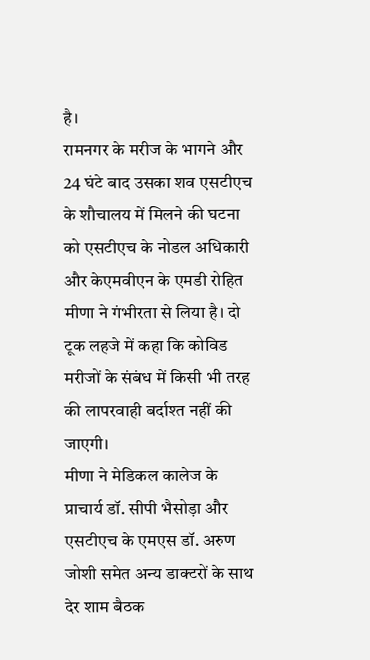है।
रामनगर के मरीज के भागने और 24 घंटे बाद उसका शव एसटीएच के शौचालय में मिलने की घटना को एसटीएच के नोडल अधिकारी और केएमवीएन के एमडी रोहित मीणा ने गंभीरता से लिया है। दो टूक लहजे में कहा कि कोविड मरीजों के संबंध में किसी भी तरह की लापरवाही बर्दाश्त नहीं की जाएगी।
मीणा ने मेडिकल कालेज के प्राचार्य डॉ. सीपी भैसोड़ा और एसटीएच के एमएस डॉ. अरुण जोशी समेत अन्य डाक्टरों के साथ देर शाम बैठक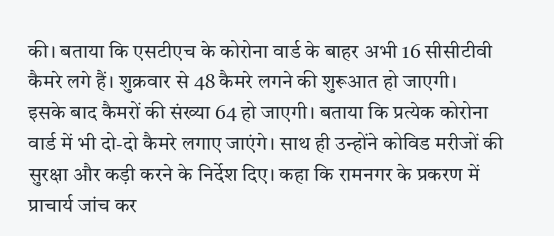की। बताया कि एसटीएच के कोरोना वार्ड के बाहर अभी 16 सीसीटीवी कैमरे लगे हैं। शुक्रवार से 48 कैमरे लगने की शुरूआत हो जाएगी।
इसके बाद कैमरों की संख्या 64 हो जाएगी। बताया कि प्रत्येक कोरोना वार्ड में भी दो-दो कैमरे लगाए जाएंगे। साथ ही उन्होंने कोविड मरीजों की सुरक्षा और कड़ी करने के निर्देश दिए। कहा कि रामनगर के प्रकरण में प्राचार्य जांच कर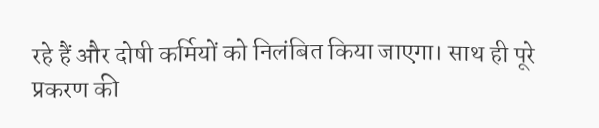रहे हैं और दोषी कर्मियों को निलंबित किया जाएगा। साथ ही पूरे प्रकरण की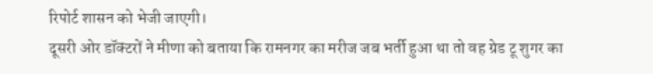रिपोर्ट शासन को भेजी जाएगी।
दूसरी ओर डॉक्टरों ने मीणा को बताया कि रामनगर का मरीज जब भर्ती हुआ था तो वह ग्रेड टू शुगर का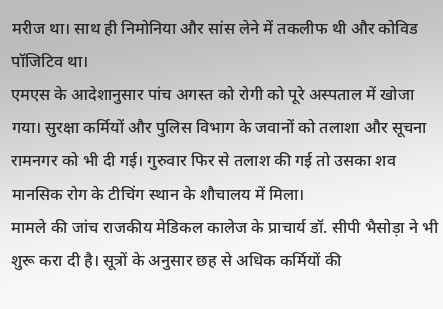मरीज था। साथ ही निमोनिया और सांस लेने में तकलीफ थी और कोविड पॉजिटिव था।
एमएस के आदेशानुसार पांच अगस्त को रोगी को पूरे अस्पताल में खोजा गया। सुरक्षा कर्मियों और पुलिस विभाग के जवानों को तलाशा और सूचना रामनगर को भी दी गई। गुरुवार फिर से तलाश की गई तो उसका शव मानसिक रोग के टीचिंग स्थान के शौचालय में मिला।
मामले की जांच राजकीय मेडिकल कालेज के प्राचार्य डॉ. सीपी भैसोड़ा ने भी शुरू करा दी है। सूत्रों के अनुसार छह से अधिक कर्मियों की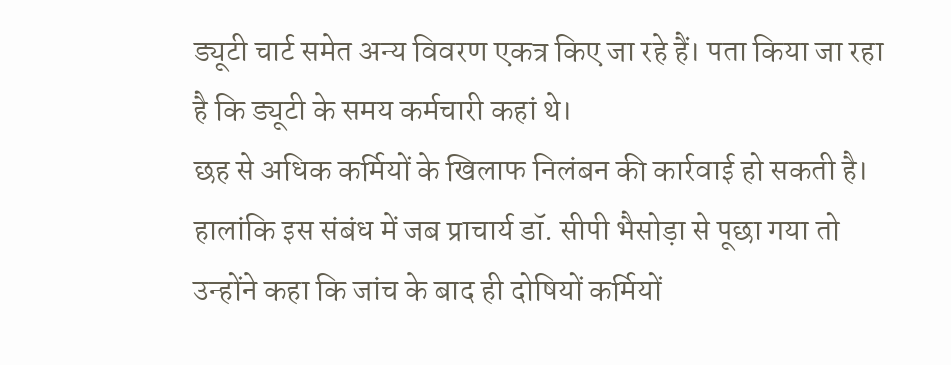ड्यूटी चार्ट समेत अन्य विवरण एकत्र किए जा रहे हैं। पता किया जा रहा है कि ड्यूटी के समय कर्मचारी कहां थे।
छह से अधिक कर्मियों के खिलाफ निलंबन की कार्रवाई हो सकती है। हालांकि इस संबंध में जब प्राचार्य डॉ. सीपी भैसोड़ा से पूछा गया तो उन्होंने कहा कि जांच के बाद ही दोषियों कर्मियों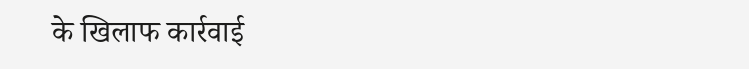के खिलाफ कार्रवाई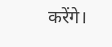करेंगे।